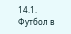14.1. Футбол в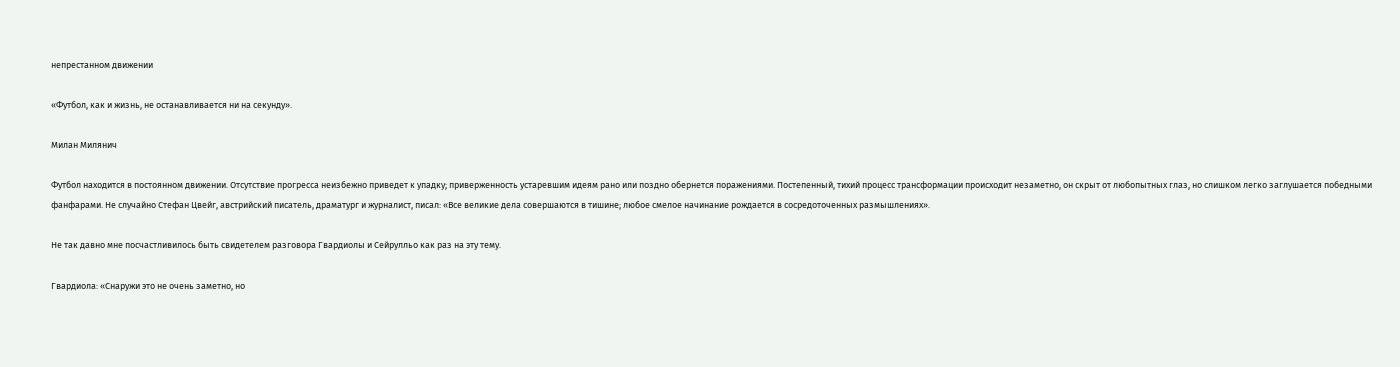непрестанном движении

«Футбол, как и жизнь, не останавливается ни на секунду».

Милан Милянич

Футбол находится в постоянном движении. Отсутствие прогресса неизбежно приведет к упадку; приверженность устаревшим идеям рано или поздно обернется поражениями. Постепенный, тихий процесс трансформации происходит незаметно, он скрыт от любопытных глаз, но слишком легко заглушается победными фанфарами. Не случайно Стефан Цвейг, австрийский писатель, драматург и журналист, писал: «Все великие дела совершаются в тишине; любое смелое начинание рождается в сосредоточенных размышлениях».

Не так давно мне посчастливилось быть свидетелем разговора Гвардиолы и Сейрулльо как раз на эту тему.

Гвардиола: «Снаружи это не очень заметно, но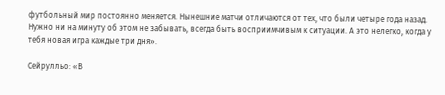футбольный мир постоянно меняется. Нынешние матчи отличаются от тех, что были четыре года назад. Нужно ни на минуту об этом не забывать, всегда быть восприимчивым к ситуации. А это нелегко, когда у тебя новая игра каждые три дня».

Сейрулльо: «В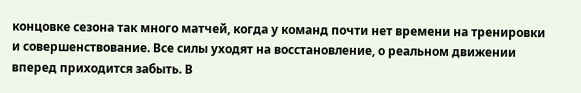концовке сезона так много матчей, когда у команд почти нет времени на тренировки и совершенствование. Все силы уходят на восстановление, о реальном движении вперед приходится забыть. В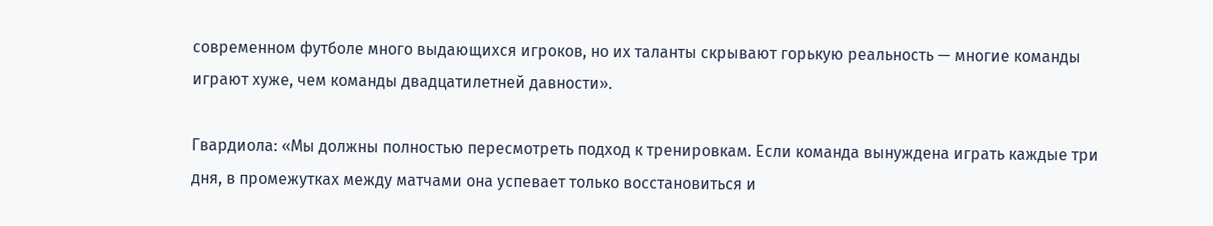современном футболе много выдающихся игроков, но их таланты скрывают горькую реальность — многие команды играют хуже, чем команды двадцатилетней давности».

Гвардиола: «Мы должны полностью пересмотреть подход к тренировкам. Если команда вынуждена играть каждые три дня, в промежутках между матчами она успевает только восстановиться и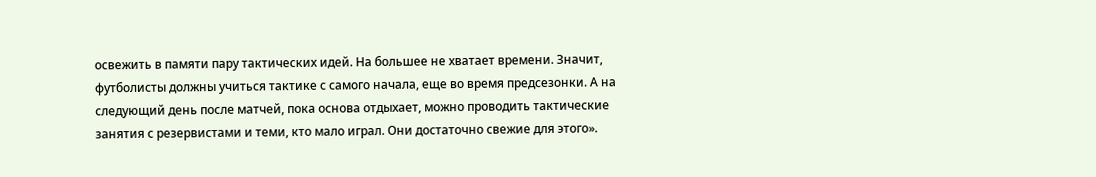освежить в памяти пару тактических идей. На большее не хватает времени. Значит, футболисты должны учиться тактике с самого начала, еще во время предсезонки. А на следующий день после матчей, пока основа отдыхает, можно проводить тактические занятия с резервистами и теми, кто мало играл. Они достаточно свежие для этого».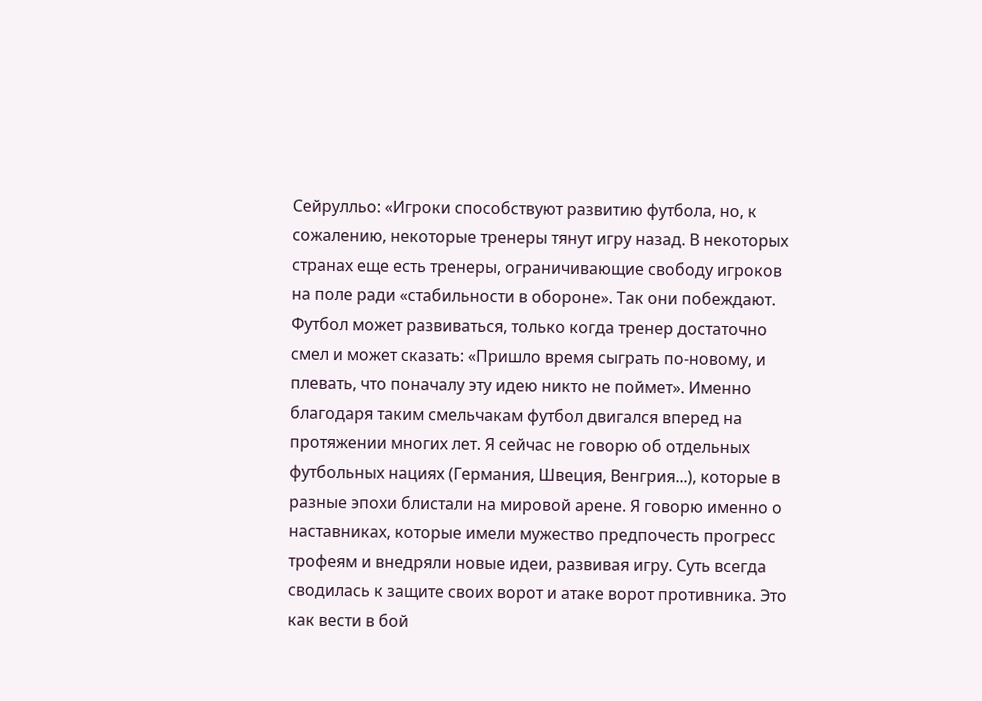Сейрулльо: «Игроки способствуют развитию футбола, но, к сожалению, некоторые тренеры тянут игру назад. В некоторых странах еще есть тренеры, ограничивающие свободу игроков на поле ради «стабильности в обороне». Так они побеждают. Футбол может развиваться, только когда тренер достаточно смел и может сказать: «Пришло время сыграть по-новому, и плевать, что поначалу эту идею никто не поймет». Именно благодаря таким смельчакам футбол двигался вперед на протяжении многих лет. Я сейчас не говорю об отдельных футбольных нациях (Германия, Швеция, Венгрия...), которые в разные эпохи блистали на мировой арене. Я говорю именно о наставниках, которые имели мужество предпочесть прогресс трофеям и внедряли новые идеи, развивая игру. Суть всегда сводилась к защите своих ворот и атаке ворот противника. Это как вести в бой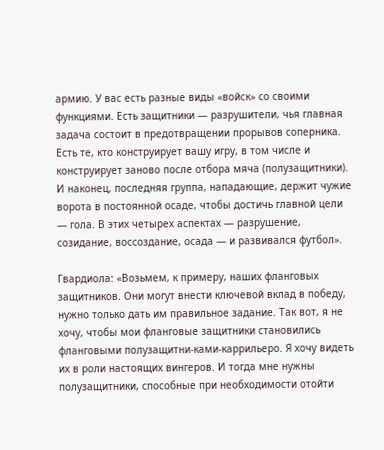армию. У вас есть разные виды «войск» со своими функциями. Есть защитники — разрушители, чья главная задача состоит в предотвращении прорывов соперника. Есть те, кто конструирует вашу игру, в том числе и конструирует заново после отбора мяча (полузащитники). И наконец, последняя группа, нападающие, держит чужие ворота в постоянной осаде, чтобы достичь главной цели — гола. В этих четырех аспектах — разрушение, созидание, воссоздание, осада — и развивался футбол».

Гвардиола: «Возьмем, к примеру, наших фланговых защитников. Они могут внести ключевой вклад в победу, нужно только дать им правильное задание. Так вот, я не хочу, чтобы мои фланговые защитники становились фланговыми полузащитни-ками-каррильеро. Я хочу видеть их в роли настоящих вингеров. И тогда мне нужны полузащитники, способные при необходимости отойти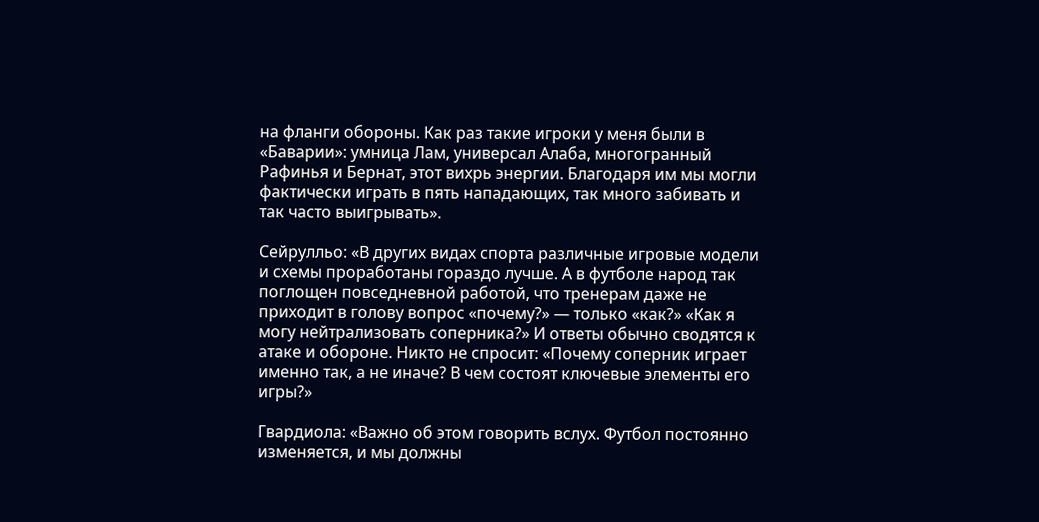на фланги обороны. Как раз такие игроки у меня были в «Баварии»: умница Лам, универсал Алаба, многогранный Рафинья и Бернат, этот вихрь энергии. Благодаря им мы могли фактически играть в пять нападающих, так много забивать и так часто выигрывать».

Сейрулльо: «В других видах спорта различные игровые модели и схемы проработаны гораздо лучше. А в футболе народ так поглощен повседневной работой, что тренерам даже не приходит в голову вопрос «почему?» — только «как?» «Как я могу нейтрализовать соперника?» И ответы обычно сводятся к атаке и обороне. Никто не спросит: «Почему соперник играет именно так, а не иначе? В чем состоят ключевые элементы его игры?»

Гвардиола: «Важно об этом говорить вслух. Футбол постоянно изменяется, и мы должны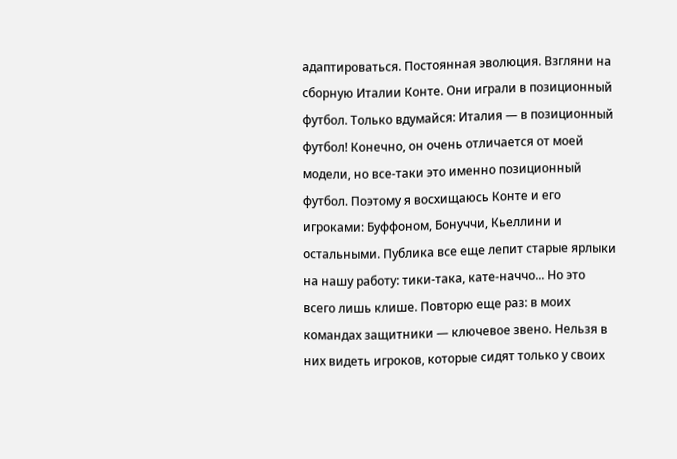адаптироваться. Постоянная эволюция. Взгляни на сборную Италии Конте. Они играли в позиционный футбол. Только вдумайся: Италия — в позиционный футбол! Конечно, он очень отличается от моей модели, но все-таки это именно позиционный футбол. Поэтому я восхищаюсь Конте и его игроками: Буффоном, Бонуччи, Кьеллини и остальными. Публика все еще лепит старые ярлыки на нашу работу: тики-така, кате-наччо... Но это всего лишь клише. Повторю еще раз: в моих командах защитники — ключевое звено. Нельзя в них видеть игроков, которые сидят только у своих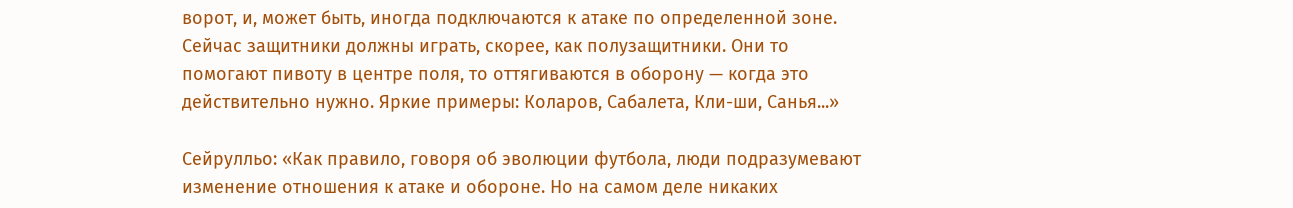ворот, и, может быть, иногда подключаются к атаке по определенной зоне. Сейчас защитники должны играть, скорее, как полузащитники. Они то помогают пивоту в центре поля, то оттягиваются в оборону — когда это действительно нужно. Яркие примеры: Коларов, Сабалета, Кли-ши, Санья...»

Сейрулльо: «Как правило, говоря об эволюции футбола, люди подразумевают изменение отношения к атаке и обороне. Но на самом деле никаких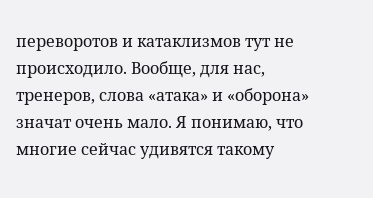переворотов и катаклизмов тут не происходило. Вообще, для нас, тренеров, слова «атака» и «оборона» значат очень мало. Я понимаю, что многие сейчас удивятся такому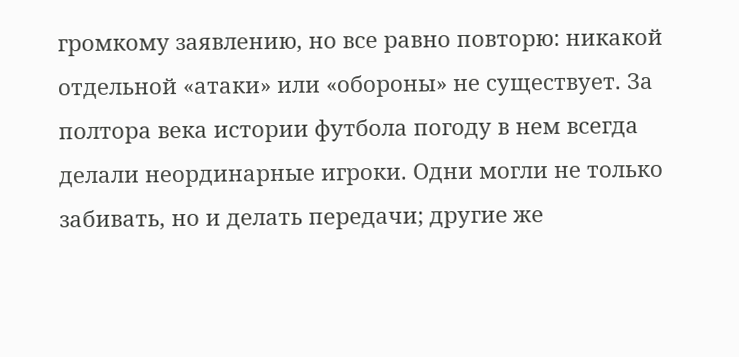громкому заявлению, но все равно повторю: никакой отдельной «атаки» или «обороны» не существует. За полтора века истории футбола погоду в нем всегда делали неординарные игроки. Одни могли не только забивать, но и делать передачи; другие же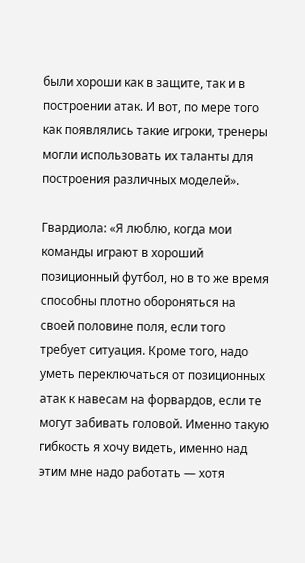были хороши как в защите, так и в построении атак. И вот, по мере того как появлялись такие игроки, тренеры могли использовать их таланты для построения различных моделей».

Гвардиола: «Я люблю, когда мои команды играют в хороший позиционный футбол, но в то же время способны плотно обороняться на своей половине поля, если того требует ситуация. Кроме того, надо уметь переключаться от позиционных атак к навесам на форвардов, если те могут забивать головой. Именно такую гибкость я хочу видеть, именно над этим мне надо работать — хотя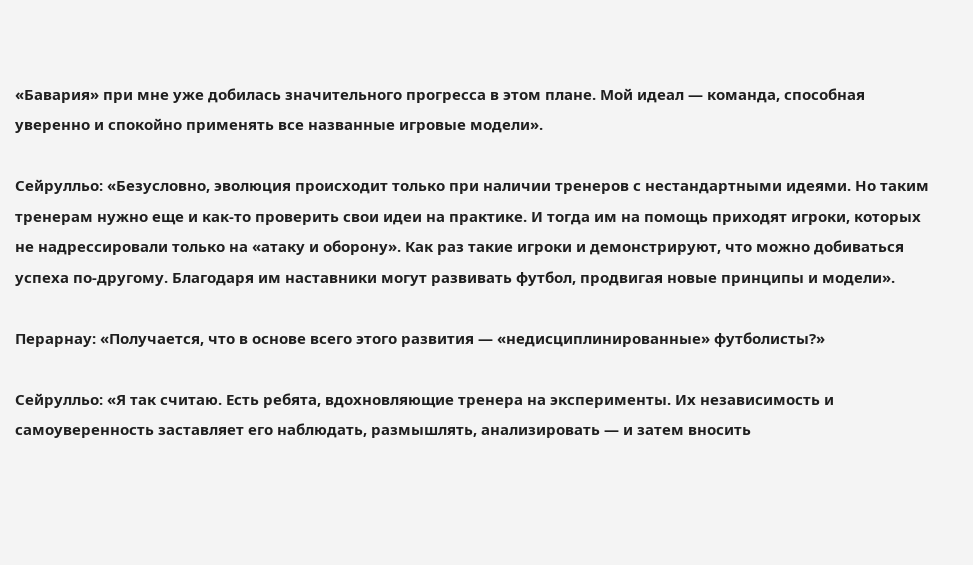«Бавария» при мне уже добилась значительного прогресса в этом плане. Мой идеал — команда, способная уверенно и спокойно применять все названные игровые модели».

Сейрулльо: «Безусловно, эволюция происходит только при наличии тренеров с нестандартными идеями. Но таким тренерам нужно еще и как-то проверить свои идеи на практике. И тогда им на помощь приходят игроки, которых не надрессировали только на «атаку и оборону». Как раз такие игроки и демонстрируют, что можно добиваться успеха по-другому. Благодаря им наставники могут развивать футбол, продвигая новые принципы и модели».

Перарнау: «Получается, что в основе всего этого развития — «недисциплинированные» футболисты?»

Сейрулльо: «Я так считаю. Есть ребята, вдохновляющие тренера на эксперименты. Их независимость и самоуверенность заставляет его наблюдать, размышлять, анализировать — и затем вносить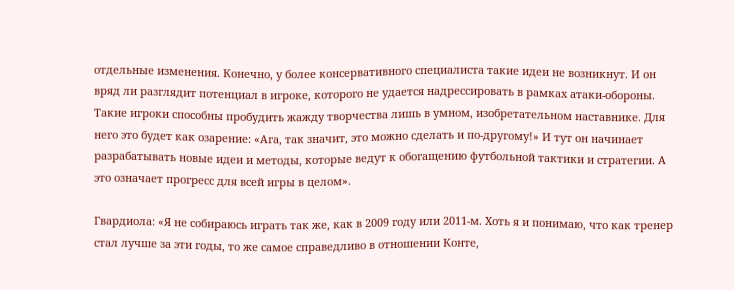отдельные изменения. Конечно, у более консервативного специалиста такие идеи не возникнут. И он вряд ли разглядит потенциал в игроке, которого не удается надрессировать в рамках атаки-обороны. Такие игроки способны пробудить жажду творчества лишь в умном, изобретательном наставнике. Для него это будет как озарение: «Ага, так значит, это можно сделать и по-другому!» И тут он начинает разрабатывать новые идеи и методы, которые ведут к обогащению футбольной тактики и стратегии. А это означает прогресс для всей игры в целом».

Гвардиола: «Я не собираюсь играть так же, как в 2009 году или 2011-м. Хоть я и понимаю, что как тренер стал лучше за эти годы, то же самое справедливо в отношении Конте,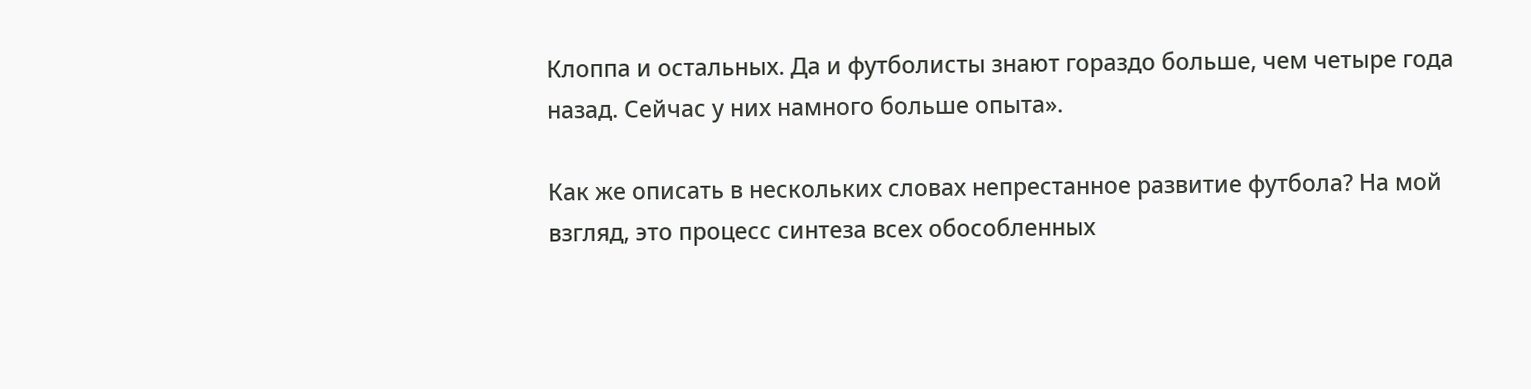Клоппа и остальных. Да и футболисты знают гораздо больше, чем четыре года назад. Сейчас у них намного больше опыта».

Как же описать в нескольких словах непрестанное развитие футбола? На мой взгляд, это процесс синтеза всех обособленных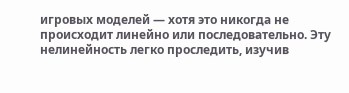игровых моделей — хотя это никогда не происходит линейно или последовательно. Эту нелинейность легко проследить, изучив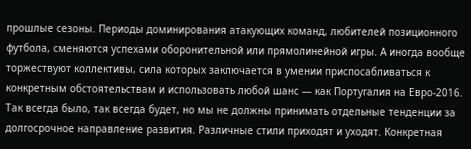прошлые сезоны. Периоды доминирования атакующих команд, любителей позиционного футбола, сменяются успехами оборонительной или прямолинейной игры. А иногда вообще торжествуют коллективы, сила которых заключается в умении приспосабливаться к конкретным обстоятельствам и использовать любой шанс — как Португалия на Евро-2016. Так всегда было, так всегда будет, но мы не должны принимать отдельные тенденции за долгосрочное направление развития. Различные стили приходят и уходят. Конкретная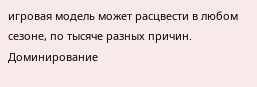игровая модель может расцвести в любом сезоне, по тысяче разных причин. Доминирование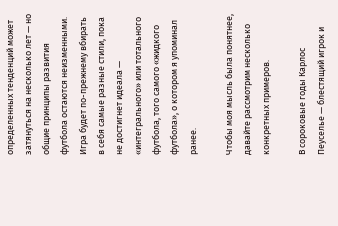определенных тенденций может затянуться на несколько лет — но общие принципы развития футбола остаются неизменными. Игра будет по-прежнему вбирать в себя самые разные стили, пока не достигнет идеала — «интегрального» или тотального футбола, того самого «жидкого футбола», о котором я упоминал ранее.

Чтобы моя мысль была понятнее, давайте рассмотрим несколько конкретных примеров.

В сороковые годы Карлос Пеуселье — блестящий игрок и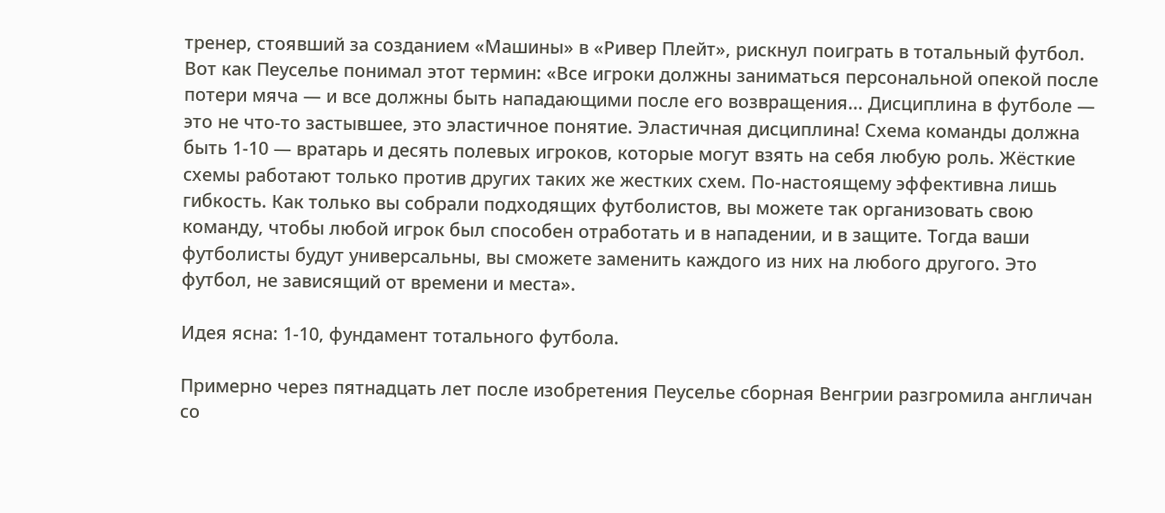тренер, стоявший за созданием «Машины» в «Ривер Плейт», рискнул поиграть в тотальный футбол. Вот как Пеуселье понимал этот термин: «Все игроки должны заниматься персональной опекой после потери мяча — и все должны быть нападающими после его возвращения... Дисциплина в футболе — это не что-то застывшее, это эластичное понятие. Эластичная дисциплина! Схема команды должна быть 1-10 — вратарь и десять полевых игроков, которые могут взять на себя любую роль. Жёсткие схемы работают только против других таких же жестких схем. По-настоящему эффективна лишь гибкость. Как только вы собрали подходящих футболистов, вы можете так организовать свою команду, чтобы любой игрок был способен отработать и в нападении, и в защите. Тогда ваши футболисты будут универсальны, вы сможете заменить каждого из них на любого другого. Это футбол, не зависящий от времени и места».

Идея ясна: 1-10, фундамент тотального футбола.

Примерно через пятнадцать лет после изобретения Пеуселье сборная Венгрии разгромила англичан со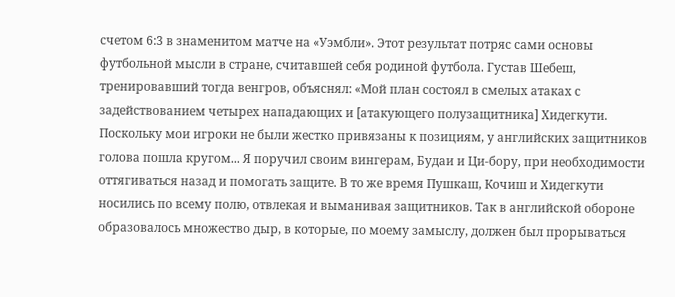счетом 6:3 в знаменитом матче на «Уэмбли». Этот результат потряс сами основы футбольной мысли в стране, считавшей себя родиной футбола. Густав Шебеш, тренировавший тогда венгров, объяснял: «Мой план состоял в смелых атаках с задействованием четырех нападающих и [атакующего полузащитника] Хидегкути. Поскольку мои игроки не были жестко привязаны к позициям, у английских защитников голова пошла кругом... Я поручил своим вингерам, Будаи и Ци-бору, при необходимости оттягиваться назад и помогать защите. В то же время Пушкаш, Кочиш и Хидегкути носились по всему полю, отвлекая и выманивая защитников. Так в английской обороне образовалось множество дыр, в которые, по моему замыслу, должен был прорываться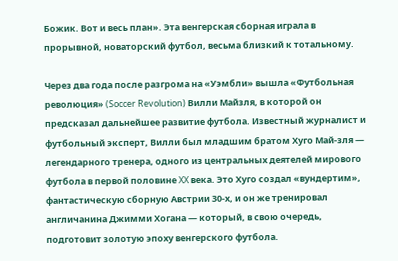Божик. Вот и весь план». Эта венгерская сборная играла в прорывной, новаторский футбол, весьма близкий к тотальному.

Через два года после разгрома на «Уэмбли» вышла «Футбольная революция» (Soccer Revolution) Вилли Майзля, в которой он предсказал дальнейшее развитие футбола. Известный журналист и футбольный эксперт, Вилли был младшим братом Хуго Май-зля — легендарного тренера, одного из центральных деятелей мирового футбола в первой половине XX века. Это Хуго создал «вундертим», фантастическую сборную Австрии 30-х, и он же тренировал англичанина Джимми Хогана — который, в свою очередь, подготовит золотую эпоху венгерского футбола.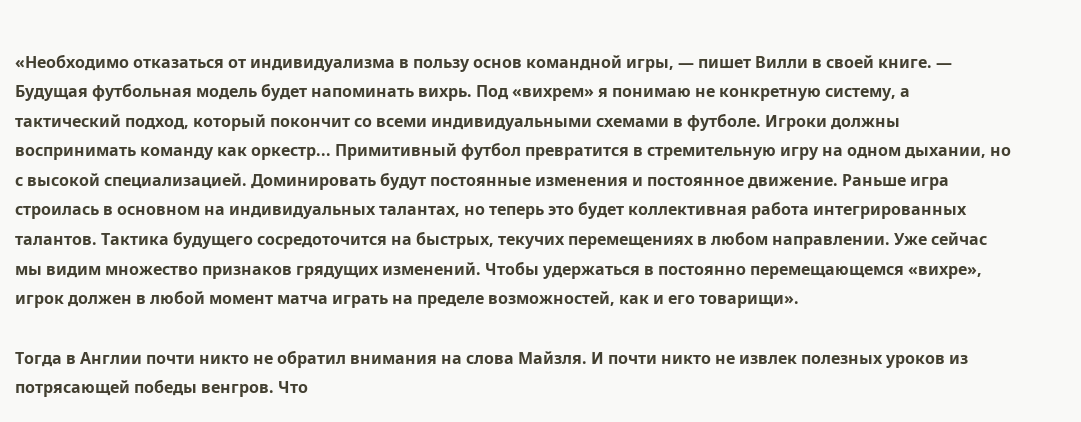«Необходимо отказаться от индивидуализма в пользу основ командной игры, — пишет Вилли в своей книге. — Будущая футбольная модель будет напоминать вихрь. Под «вихрем» я понимаю не конкретную систему, а тактический подход, который покончит со всеми индивидуальными схемами в футболе. Игроки должны воспринимать команду как оркестр... Примитивный футбол превратится в стремительную игру на одном дыхании, но с высокой специализацией. Доминировать будут постоянные изменения и постоянное движение. Раньше игра строилась в основном на индивидуальных талантах, но теперь это будет коллективная работа интегрированных талантов. Тактика будущего сосредоточится на быстрых, текучих перемещениях в любом направлении. Уже сейчас мы видим множество признаков грядущих изменений. Чтобы удержаться в постоянно перемещающемся «вихре», игрок должен в любой момент матча играть на пределе возможностей, как и его товарищи».

Тогда в Англии почти никто не обратил внимания на слова Майзля. И почти никто не извлек полезных уроков из потрясающей победы венгров. Что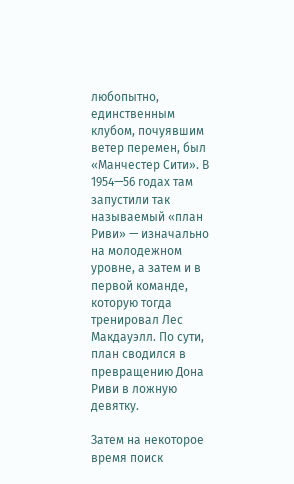любопытно, единственным клубом, почуявшим ветер перемен, был «Манчестер Сити». В 1954—56 годах там запустили так называемый «план Риви» — изначально на молодежном уровне, а затем и в первой команде, которую тогда тренировал Лес Макдауэлл. По сути, план сводился в превращению Дона Риви в ложную девятку.

Затем на некоторое время поиск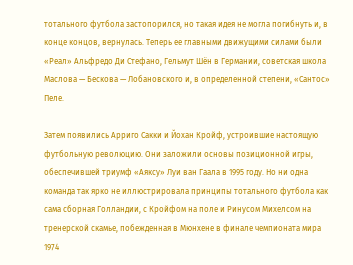тотального футбола застопорился, но такая идея не могла погибнуть и, в конце концов, вернулась. Теперь ее главными движущими силами были «Реал» Альфредо Ди Стефано, Гельмут Шён в Германии, советская школа Маслова — Бескова — Лобановского и, в определенной степени, «Сантос» Пеле.

Затем появились Арриго Сакки и Йохан Кройф, устроившие настоящую футбольную революцию. Они заложили основы позиционной игры, обеспечившей триумф «Аяксу» Луи ван Гаала в 1995 году. Но ни одна команда так ярко не иллюстрировала принципы тотального футбола как сама сборная Голландии, с Кройфом на поле и Ринусом Михелсом на тренерской скамье, побежденная в Мюнхене в финале чемпионата мира 1974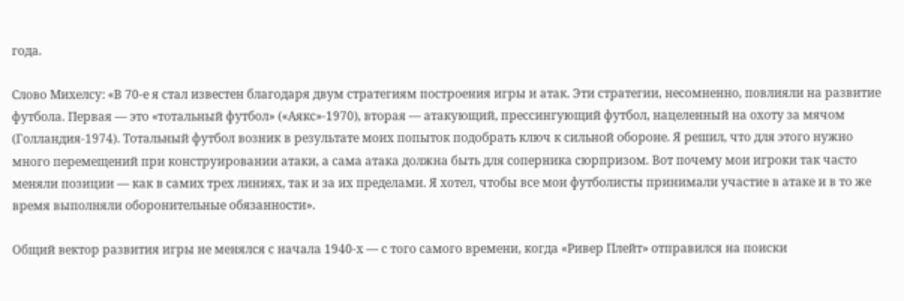года.

Слово Михелсу: «В 70-е я стал известен благодаря двум стратегиям построения игры и атак. Эти стратегии, несомненно, повлияли на развитие футбола. Первая — это «тотальный футбол» («Аякс»-1970), вторая — атакующий, прессингующий футбол, нацеленный на охоту за мячом (Голландия-1974). Тотальный футбол возник в результате моих попыток подобрать ключ к сильной обороне. Я решил, что для этого нужно много перемещений при конструировании атаки, а сама атака должна быть для соперника сюрпризом. Вот почему мои игроки так часто меняли позиции — как в самих трех линиях, так и за их пределами. Я хотел, чтобы все мои футболисты принимали участие в атаке и в то же время выполняли оборонительные обязанности».

Общий вектор развития игры не менялся с начала 1940-х — с того самого времени, когда «Ривер Плейт» отправился на поиски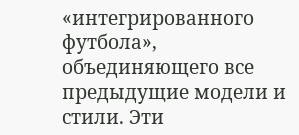«интегрированного футбола», объединяющего все предыдущие модели и стили. Эти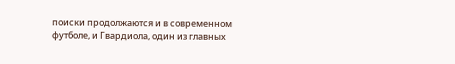поиски продолжаются и в современном футболе, и Гвардиола, один из главных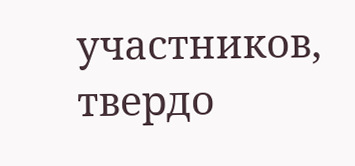участников, твердо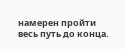намерен пройти весь путь до конца.